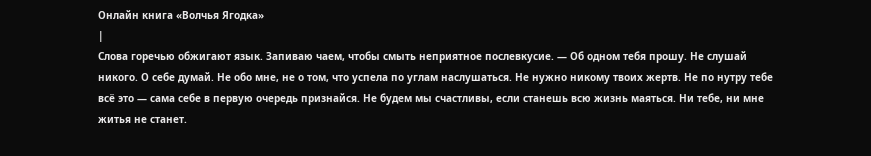Онлайн книга «Волчья Ягодка»
|
Слова горечью обжигают язык. Запиваю чаем, чтобы смыть неприятное послевкусие. — Об одном тебя прошу. Не слушай никого. О себе думай. Не обо мне, не о том, что успела по углам наслушаться. Не нужно никому твоих жертв. Не по нутру тебе всё это — сама себе в первую очередь признайся. Не будем мы счастливы, если станешь всю жизнь маяться. Ни тебе, ни мне житья не станет.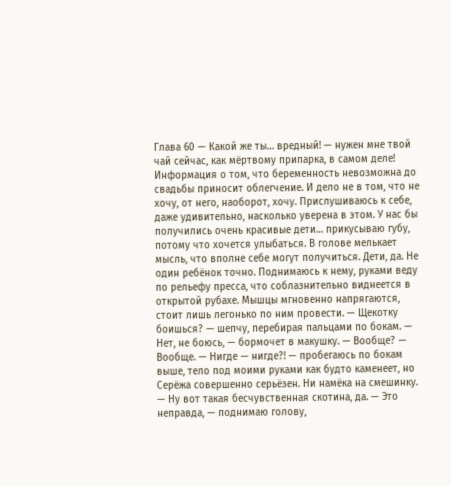Глава 60 — Какой же ты… вредный! — нужен мне твой чай сейчас, как мёртвому припарка, в самом деле! Информация о том, что беременность невозможна до свадьбы приносит облегчение. И дело не в том, что не хочу, от него, наоборот, хочу. Прислушиваюсь к себе, даже удивительно, насколько уверена в этом. У нас бы получились очень красивые дети… прикусываю губу, потому что хочется улыбаться. В голове мелькает мысль, что вполне себе могут получиться. Дети, да. Не один ребёнок точно. Поднимаюсь к нему, руками веду по рельефу пресса, что соблазнительно виднеется в открытой рубахе. Мышцы мгновенно напрягаются, стоит лишь легонько по ним провести. — Щекотку боишься? — шепчу, перебирая пальцами по бокам. — Нет, не боюсь, — бормочет в макушку. — Вообще? — Вообще. — Нигде — нигде?! — пробегаюсь по бокам выше, тело под моими руками как будто каменеет, но Серёжа совершенно серьёзен. Ни намёка на смешинку. — Ну вот такая бесчувственная скотина, да. — Это неправда, — поднимаю голову,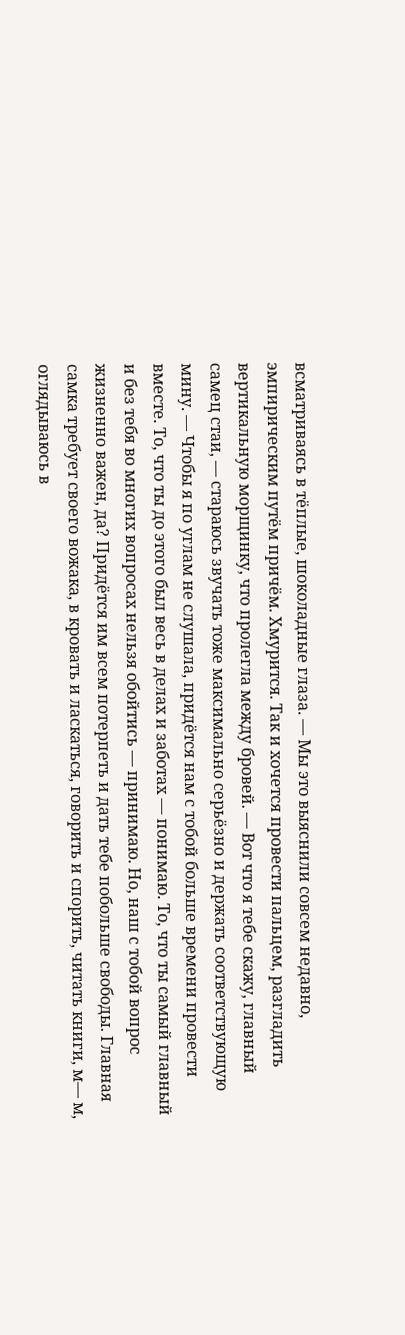всматриваясь в тёплые, шоколадные глаза. — Мы это выяснили совсем недавно, эмпирическим путём причём. Хмурится. Так и хочется провести пальцем, разгладить вертикальную морщинку, что пролегла между бровей. — Вот что я тебе скажу, главный самец стаи, — стараюсь звучать тоже максимально серьёзно и держать соответствующую мину. — Чтобы я по углам не слушала, придётся нам с тобой больше времени провести вместе. То, что ты до этого был весь в делах и заботах — понимаю. То, что ты самый главный и без тебя во многих вопросах нельзя обойтись — принимаю. Но, наш с тобой вопрос жизненно важен, да? Придётся им всем потерпеть и дать тебе побольше свободы. Главная самка требует своего вожака, в кровать и ласкаться, говорить и спорить, читать книги, м— м, оглядываюсь в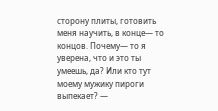сторону плиты, готовить меня научить, в конце— то концов. Почему— то я уверена, что и это ты умеешь, да? Или кто тут моему мужику пироги выпекает? —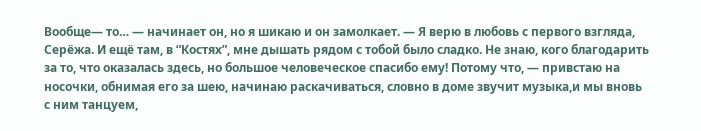Вообще— то… — начинает он, но я шикаю и он замолкает. — Я верю в любовь с первого взгляда, Серёжа. И ещё там, в “Костях”, мне дышать рядом с тобой было сладко. Не знаю, кого благодарить за то, что оказалась здесь, но большое человеческое спасибо ему! Потому что, — привстаю на носочки, обнимая его за шею, начинаю раскачиваться, словно в доме звучит музыка,и мы вновь с ним танцуем,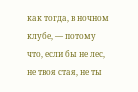как тогда, в ночном клубе, — потому что, если бы не лес, не твоя стая, не ты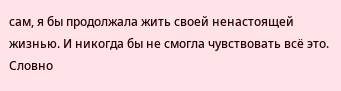сам, я бы продолжала жить своей ненастоящей жизнью. И никогда бы не смогла чувствовать всё это. Словно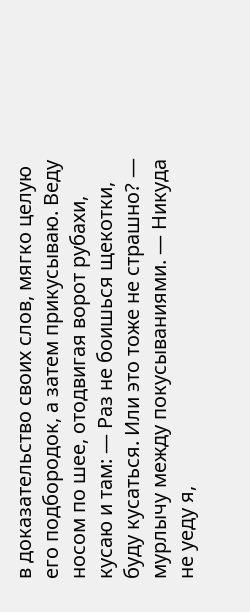в доказательство своих слов, мягко целую его подбородок, а затем прикусываю. Веду носом по шее, отодвигая ворот рубахи, кусаю и там: — Раз не боишься щекотки, буду кусаться. Или это тоже не страшно? — мурлычу между покусываниями. — Никуда не уеду я,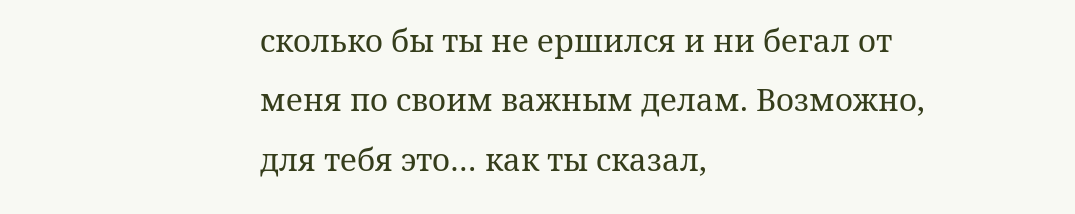сколько бы ты не ершился и ни бегал от меня по своим важным делам. Возможно, для тебя это… как ты сказал,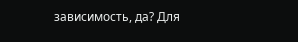зависимость, да? Для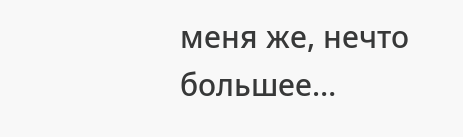меня же, нечто большее…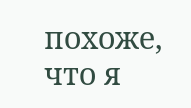похоже, что я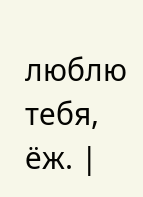люблю тебя, ёж. |